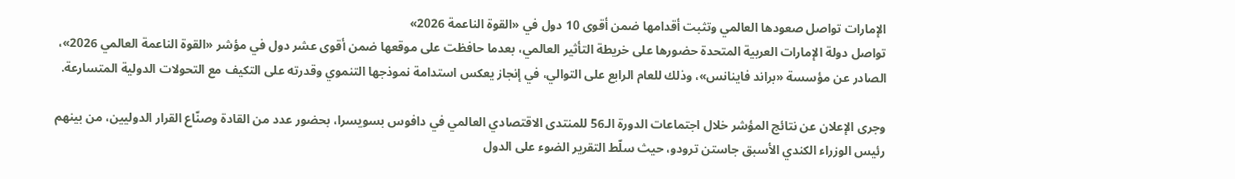الإمارات تواصل صعودها العالمي وتثبت أقدامها ضمن أقوى 10 دول في «القوة الناعمة 2026»
تواصل دولة الإمارات العربية المتحدة حضورها على خريطة التأثير العالمي، بعدما حافظت على موقعها ضمن أقوى عشر دول في مؤشر «القوة الناعمة العالمي 2026»، الصادر عن مؤسسة «براند فاينانس»، وذلك للعام الرابع على التوالي، في إنجاز يعكس استدامة نموذجها التنموي وقدرته على التكيف مع التحولات الدولية المتسارعة.

وجرى الإعلان عن نتائج المؤشر خلال اجتماعات الدورة الـ56 للمنتدى الاقتصادي العالمي في دافوس بسويسرا، بحضور عدد من القادة وصنّاع القرار الدوليين، من بينهم رئيس الوزراء الكندي الأسبق جاستن ترودو، حيث سلّط التقرير الضوء على الدول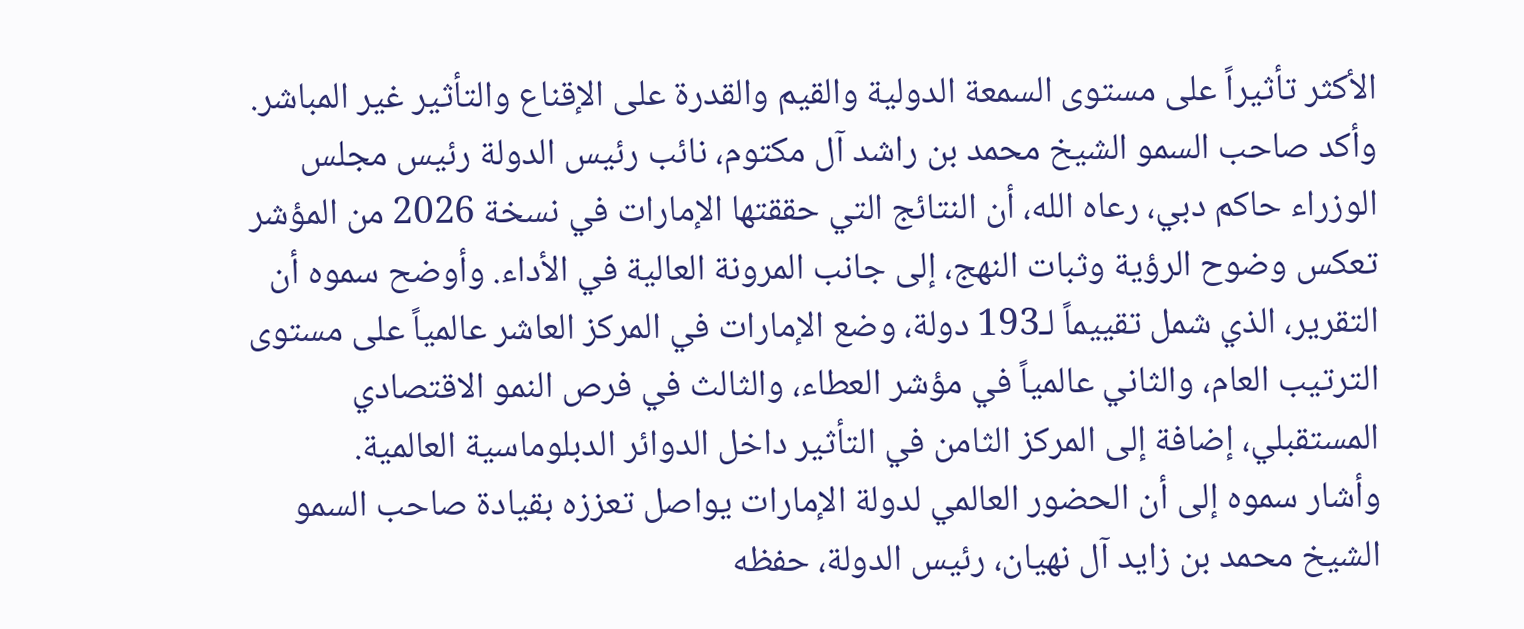الأكثر تأثيراً على مستوى السمعة الدولية والقيم والقدرة على الإقناع والتأثير غير المباشر.
وأكد صاحب السمو الشيخ محمد بن راشد آل مكتوم، نائب رئيس الدولة رئيس مجلس الوزراء حاكم دبي، رعاه الله، أن النتائج التي حققتها الإمارات في نسخة 2026 من المؤشر تعكس وضوح الرؤية وثبات النهج، إلى جانب المرونة العالية في الأداء. وأوضح سموه أن التقرير، الذي شمل تقييماً لـ193 دولة، وضع الإمارات في المركز العاشر عالمياً على مستوى الترتيب العام، والثاني عالمياً في مؤشر العطاء، والثالث في فرص النمو الاقتصادي المستقبلي، إضافة إلى المركز الثامن في التأثير داخل الدوائر الدبلوماسية العالمية.
وأشار سموه إلى أن الحضور العالمي لدولة الإمارات يواصل تعززه بقيادة صاحب السمو الشيخ محمد بن زايد آل نهيان، رئيس الدولة، حفظه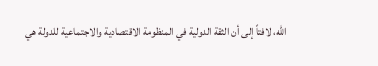الله، لافتاً إلى أن الثقة الدولية في المنظومة الاقتصادية والاجتماعية للدولة هي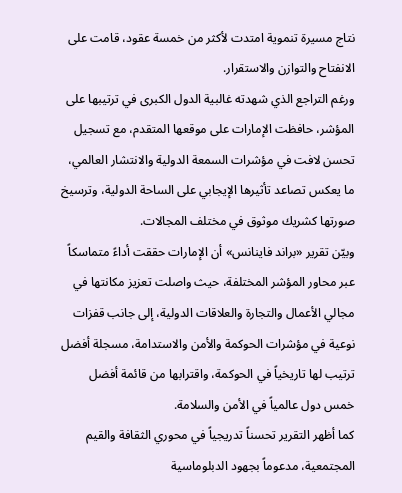نتاج مسيرة تنموية امتدت لأكثر من خمسة عقود، قامت على الانفتاح والتوازن والاستقرار.
ورغم التراجع الذي شهدته غالبية الدول الكبرى في ترتيبها على المؤشر، حافظت الإمارات على موقعها المتقدم، مع تسجيل تحسن لافت في مؤشرات السمعة الدولية والانتشار العالمي، ما يعكس تصاعد تأثيرها الإيجابي على الساحة الدولية، وترسيخ صورتها كشريك موثوق في مختلف المجالات.
وبيّن تقرير «براند فاينانس» أن الإمارات حققت أداءً متماسكاً عبر محاور المؤشر المختلفة، حيث واصلت تعزيز مكانتها في مجالي الأعمال والتجارة والعلاقات الدولية، إلى جانب قفزات نوعية في مؤشرات الحوكمة والأمن والاستدامة، مسجلة أفضل ترتيب لها تاريخياً في الحوكمة، واقترابها من قائمة أفضل خمس دول عالمياً في الأمن والسلامة.
كما أظهر التقرير تحسناً تدريجياً في محوري الثقافة والقيم المجتمعية، مدعوماً بجهود الدبلوماسية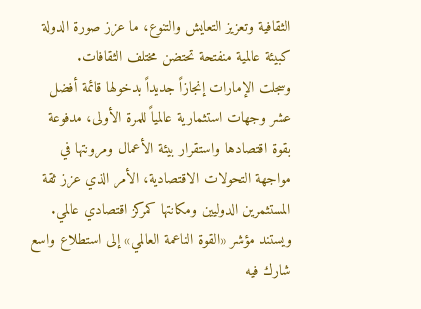الثقافية وتعزيز التعايش والتنوع، ما عزز صورة الدولة كبيئة عالمية منفتحة تحتضن مختلف الثقافات.
وسجلت الإمارات إنجازاً جديداً بدخولها قائمة أفضل عشر وجهات استثمارية عالمياً للمرة الأولى، مدفوعة بقوة اقتصادها واستقرار بيئة الأعمال ومرونتها في مواجهة التحولات الاقتصادية، الأمر الذي عزز ثقة المستثمرين الدوليين ومكانتها كمركز اقتصادي عالمي.
ويستند مؤشر «القوة الناعمة العالمي» إلى استطلاع واسع شارك فيه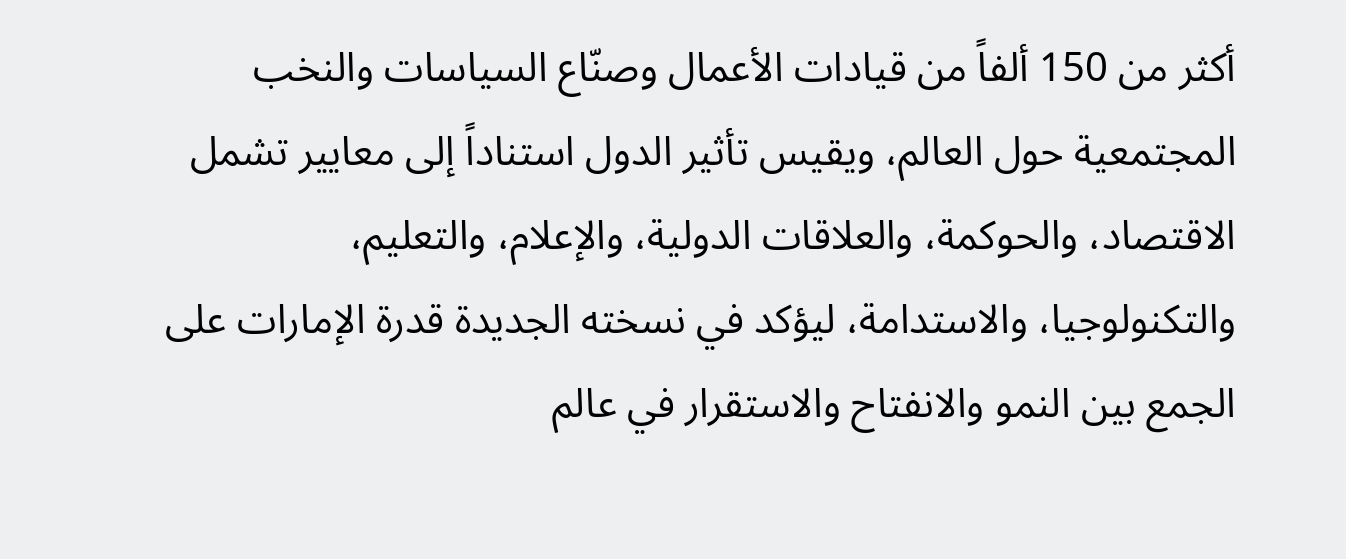أكثر من 150 ألفاً من قيادات الأعمال وصنّاع السياسات والنخب المجتمعية حول العالم، ويقيس تأثير الدول استناداً إلى معايير تشمل الاقتصاد، والحوكمة، والعلاقات الدولية، والإعلام، والتعليم، والتكنولوجيا، والاستدامة، ليؤكد في نسخته الجديدة قدرة الإمارات على الجمع بين النمو والانفتاح والاستقرار في عالم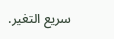سريع التغير.